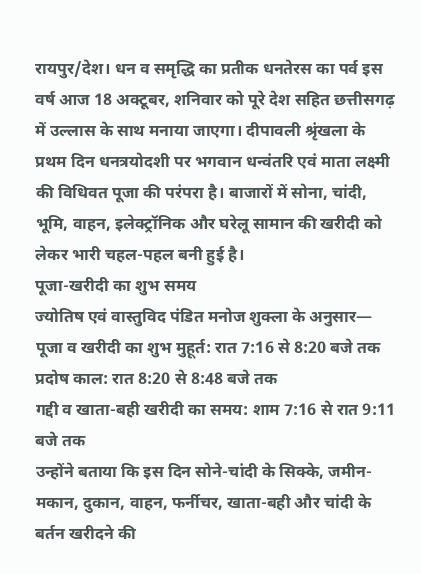रायपुर/देश। धन व समृद्धि का प्रतीक धनतेरस का पर्व इस वर्ष आज 18 अक्टूबर, शनिवार को पूरे देश सहित छत्तीसगढ़ में उल्लास के साथ मनाया जाएगा। दीपावली श्रृंखला के प्रथम दिन धनत्रयोदशी पर भगवान धन्वंतरि एवं माता लक्ष्मी की विधिवत पूजा की परंपरा है। बाजारों में सोना, चांदी, भूमि, वाहन, इलेक्ट्रॉनिक और घरेलू सामान की खरीदी को लेकर भारी चहल-पहल बनी हुई है।
पूजा-खरीदी का शुभ समय
ज्योतिष एवं वास्तुविद पंडित मनोज शुक्ला के अनुसार—
पूजा व खरीदी का शुभ मुहूर्त: रात 7:16 से 8:20 बजे तक
प्रदोष काल: रात 8:20 से 8:48 बजे तक
गद्दी व खाता-बही खरीदी का समय: शाम 7:16 से रात 9:11 बजे तक
उन्होंने बताया कि इस दिन सोने-चांदी के सिक्के, जमीन-मकान, दुकान, वाहन, फर्नीचर, खाता-बही और चांदी के बर्तन खरीदने की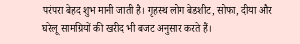परंपरा बेहद शुभ मानी जाती है। गृहस्थ लोग बेडशीट, सोफा, दीया और घरेलू सामग्रियों की खरीद भी बजट अनुसार करते हैं।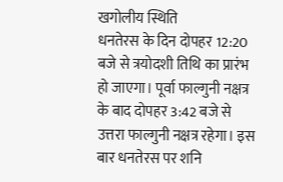खगोलीय स्थिति
धनतेरस के दिन दोपहर 12:20 बजे से त्रयोदशी तिथि का प्रारंभ हो जाएगा। पूर्वा फाल्गुनी नक्षत्र के बाद दोपहर 3:42 बजे से उत्तरा फाल्गुनी नक्षत्र रहेगा। इस बार धनतेरस पर शनि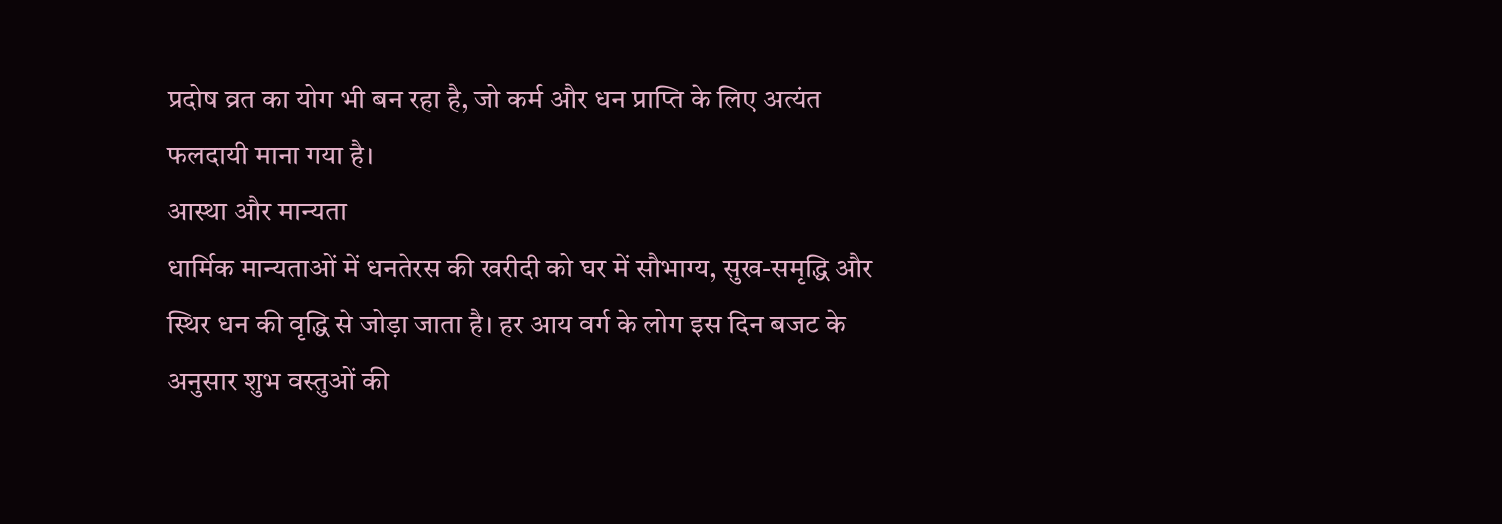प्रदोष व्रत का योग भी बन रहा है, जो कर्म और धन प्राप्ति के लिए अत्यंत फलदायी माना गया है।
आस्था और मान्यता
धार्मिक मान्यताओं में धनतेरस की खरीदी को घर में सौभाग्य, सुख-समृद्धि और स्थिर धन की वृद्धि से जोड़ा जाता है। हर आय वर्ग के लोग इस दिन बजट के अनुसार शुभ वस्तुओं की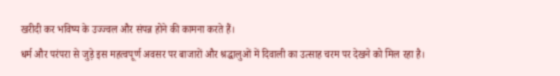खरीदी कर भविष्य के उज्ज्वल और संपन्न होने की कामना करते हैं।
धर्म और परंपरा से जुड़े इस महत्वपूर्ण अवसर पर बाजारों और श्रद्धालुओं में दिवाली का उत्साह चरम पर देखने को मिल रहा है।